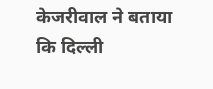केजरीवाल ने बताया कि दिल्ली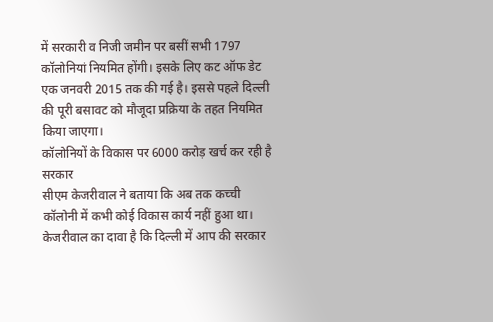में सरकारी व निजी जमीन पर बसीं सभी 1797 कॉलोनियां नियमित होंगी। इसके लिए कट ऑफ डेट एक जनवरी 2015 तक की गई है। इससे पहले दिल्ली की पूरी बसावट को मौजूदा प्रक्रिया के तहत नियमित किया जाएगा।
कॉलोनियों के विकास पर 6000 करोड़ खर्च कर रही है सरकार
सीएम केजरीवाल ने बताया कि अब तक कच्ची कॉलोनी में कभी कोई विकास कार्य नहीं हुआ था। केजरीवाल का दावा है कि दिल्ली में आप की सरकार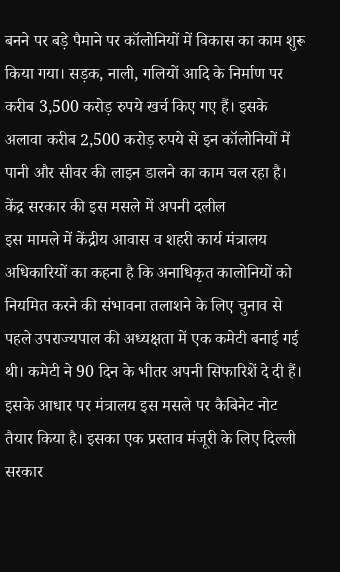बनने पर बड़े पैमाने पर कॉलोनियों में विकास का काम शुरू किया गया। सड़क, नाली, गलियों आदि के निर्माण पर करीब 3,500 करोड़ रुपये खर्च किए गए हैं। इसके अलावा करीब 2,500 करोड़ रुपये से इन कॉलोनियों में पानी और सीवर की लाइन डालने का काम चल रहा है।
केंद्र सरकार की इस मसले में अपनी दलील
इस मामले में केंद्रीय आवास व शहरी कार्य मंत्रालय अधिकारियों का कहना है कि अनाधिकृत कालोनियों को नियमित करने की संभावना तलाशने के लिए चुनाव से पहले उपराज्यपाल की अध्यक्षता में एक कमेटी बनाई गई थी। कमेटी ने 90 दिन के भीतर अपनी सिफारिशें दे दी हैं। इसके आधार पर मंत्रालय इस मसले पर कैबिनेट नोट तैयार किया है। इसका एक प्रस्ताव मंजूरी के लिए दिल्ली सरकार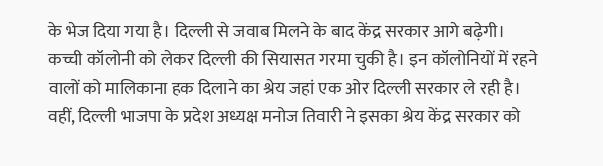के भेज दिया गया है। दिल्ली से जवाब मिलने के बाद केंद्र सरकार आगे बढ़ेगी।
कच्ची कॉलोनी को लेकर दिल्ली की सियासत गरमा चुकी है। इन कॉलोनियों में रहने वालों को मालिकाना हक दिलाने का श्रेय जहां एक ओर दिल्ली सरकार ले रही है। वहीं, दिल्ली भाजपा के प्रदेश अध्यक्ष मनोज तिवारी ने इसका श्रेय केंद्र सरकार को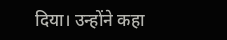दिया। उन्होंने कहा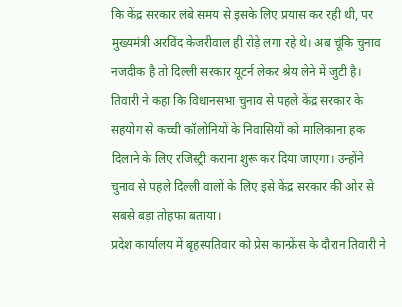कि केंद्र सरकार लंबे समय से इसके लिए प्रयास कर रही थी, पर मुख्यमंत्री अरविंद केजरीवाल ही रोड़े लगा रहे थे। अब चूंकि चुनाव नजदीक है तो दिल्ली सरकार यूटर्न लेकर श्रेय लेने में जुटी है।
तिवारी ने कहा कि विधानसभा चुनाव से पहले केंद्र सरकार के सहयोग से कच्ची कॉलोनियों के निवासियों को मालिकाना हक दिलाने के लिए रजिस्ट्री कराना शुरू कर दिया जाएगा। उन्होंने चुनाव से पहले दिल्ली वालों के लिए इसे केंद्र सरकार की ओर से सबसे बड़ा तोहफा बताया।
प्रदेश कार्यालय में बृहस्पतिवार को प्रेस कान्फ्रेंस के दौरान तिवारी ने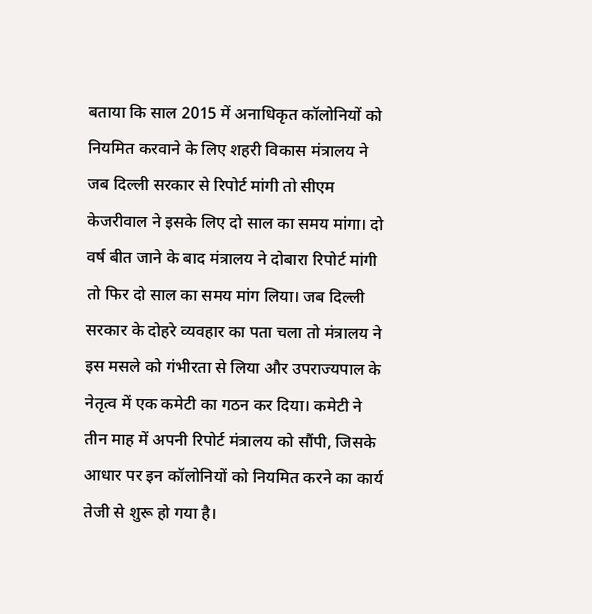बताया कि साल 2015 में अनाधिकृत कॉलोनियों को नियमित करवाने के लिए शहरी विकास मंत्रालय ने जब दिल्ली सरकार से रिपोर्ट मांगी तो सीएम केजरीवाल ने इसके लिए दो साल का समय मांगा। दो वर्ष बीत जाने के बाद मंत्रालय ने दोबारा रिपोर्ट मांगी तो फिर दो साल का समय मांग लिया। जब दिल्ली सरकार के दोहरे व्यवहार का पता चला तो मंत्रालय ने इस मसले को गंभीरता से लिया और उपराज्यपाल के नेतृत्व में एक कमेटी का गठन कर दिया। कमेटी ने तीन माह में अपनी रिपोर्ट मंत्रालय को सौंपी, जिसके आधार पर इन कॉलोनियों को नियमित करने का कार्य तेजी से शुरू हो गया है।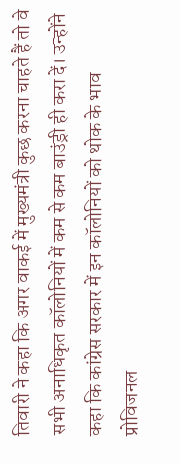तिवारी ने कहा कि अगर वाकई में मुख्यमंत्री कुछ करना चाहते हैं तो वे सभी अनाधिकृत कॉलोनियों में कम से कम बाउंड्री ही करा दें। उन्होंने कहा कि कांग्रेस सरकार में इन कॉलोनियों को थोक के भाव प्रोविजनल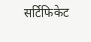सर्टिफिकेट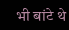भी बांटे थे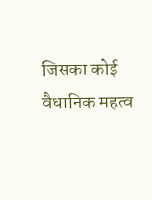जिसका कोई वैधानिक महत्व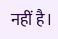नहीं है।